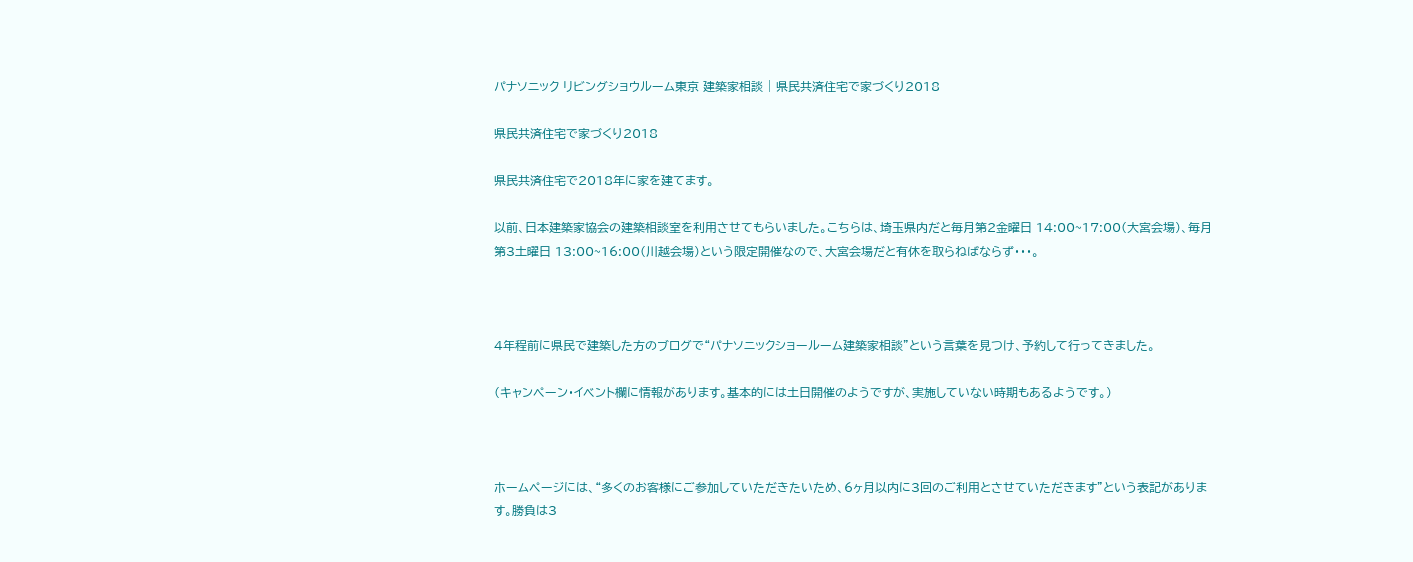パナソニック リビングショウルーム東京 建築家相談 | 県民共済住宅で家づくり2018

県民共済住宅で家づくり2018

県民共済住宅で2018年に家を建てます。

以前、日本建築家協会の建築相談室を利用させてもらいました。こちらは、埼玉県内だと毎月第2金曜日 14:00~17:00(大宮会場)、毎月第3土曜日 13:00~16:00(川越会場)という限定開催なので、大宮会場だと有休を取らねばならず・・・。



4年程前に県民で建築した方のブログで“パナソニックショールーム建築家相談”という言葉を見つけ、予約して行ってきました。

(キャンペーン・イベント欄に情報があります。基本的には土日開催のようですが、実施していない時期もあるようです。)



ホームページには、“多くのお客様にご参加していただきたいため、6ヶ月以内に3回のご利用とさせていただきます”という表記があります。勝負は3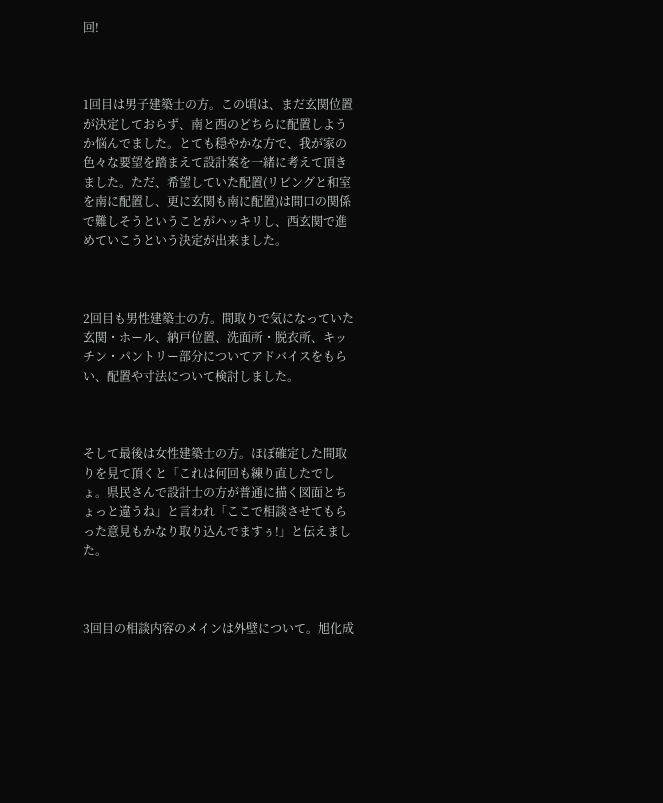回!



1回目は男子建築士の方。この頃は、まだ玄関位置が決定しておらず、南と西のどちらに配置しようか悩んでました。とても穏やかな方で、我が家の色々な要望を踏まえて設計案を一緒に考えて頂きました。ただ、希望していた配置(リビングと和室を南に配置し、更に玄関も南に配置)は間口の関係で難しそうということがハッキリし、西玄関で進めていこうという決定が出来ました。



2回目も男性建築士の方。間取りで気になっていた玄関・ホール、納戸位置、洗面所・脱衣所、キッチン・パントリー部分についてアドバイスをもらい、配置や寸法について検討しました。



そして最後は女性建築士の方。ほぼ確定した間取りを見て頂くと「これは何回も練り直したでしょ。県民さんで設計士の方が普通に描く図面とちょっと違うね」と言われ「ここで相談させてもらった意見もかなり取り込んでますぅ!」と伝えました。



3回目の相談内容のメインは外壁について。旭化成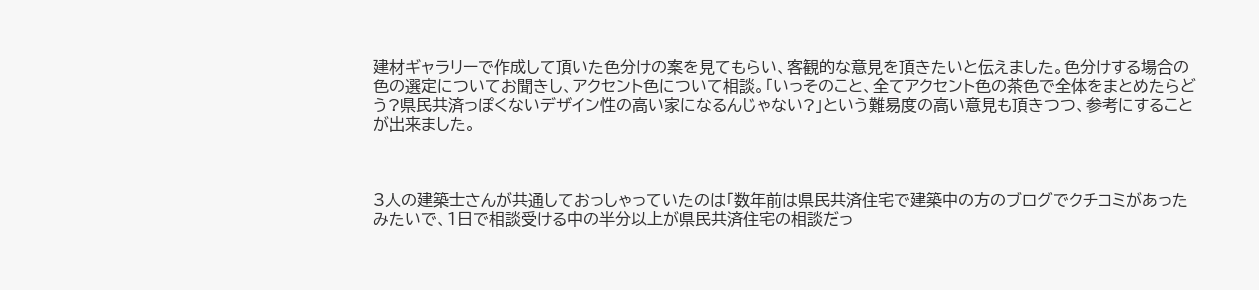建材ギャラリーで作成して頂いた色分けの案を見てもらい、客観的な意見を頂きたいと伝えました。色分けする場合の色の選定についてお聞きし、アクセント色について相談。「いっそのこと、全てアクセント色の茶色で全体をまとめたらどう?県民共済っぽくないデザイン性の高い家になるんじゃない?」という難易度の高い意見も頂きつつ、参考にすることが出来ました。



3人の建築士さんが共通しておっしゃっていたのは「数年前は県民共済住宅で建築中の方のブログでクチコミがあったみたいで、1日で相談受ける中の半分以上が県民共済住宅の相談だっ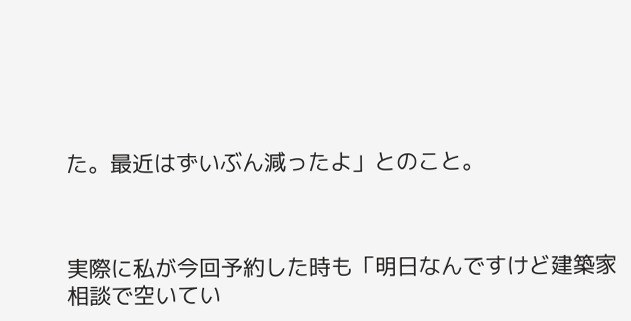た。最近はずいぶん減ったよ」とのこと。



実際に私が今回予約した時も「明日なんですけど建築家相談で空いてい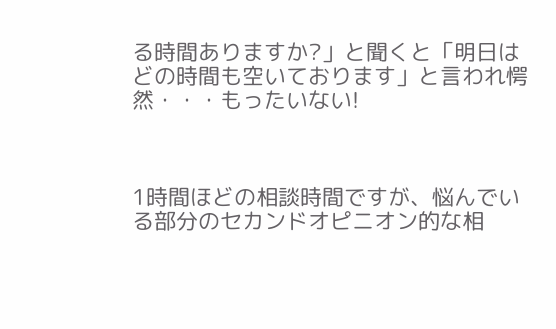る時間ありますか?」と聞くと「明日はどの時間も空いております」と言われ愕然・・・もったいない!



1時間ほどの相談時間ですが、悩んでいる部分のセカンドオピニオン的な相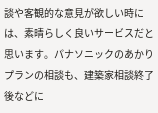談や客観的な意見が欲しい時には、素晴らしく良いサービスだと思います。パナソニックのあかりプランの相談も、建築家相談終了後などに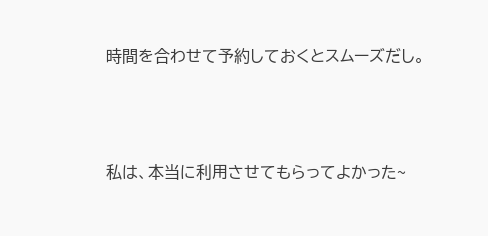時間を合わせて予約しておくとスムーズだし。



私は、本当に利用させてもらってよかった~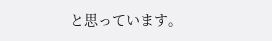と思っています。